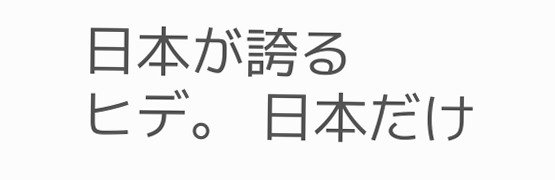日本が誇る
ヒデ。 日本だけ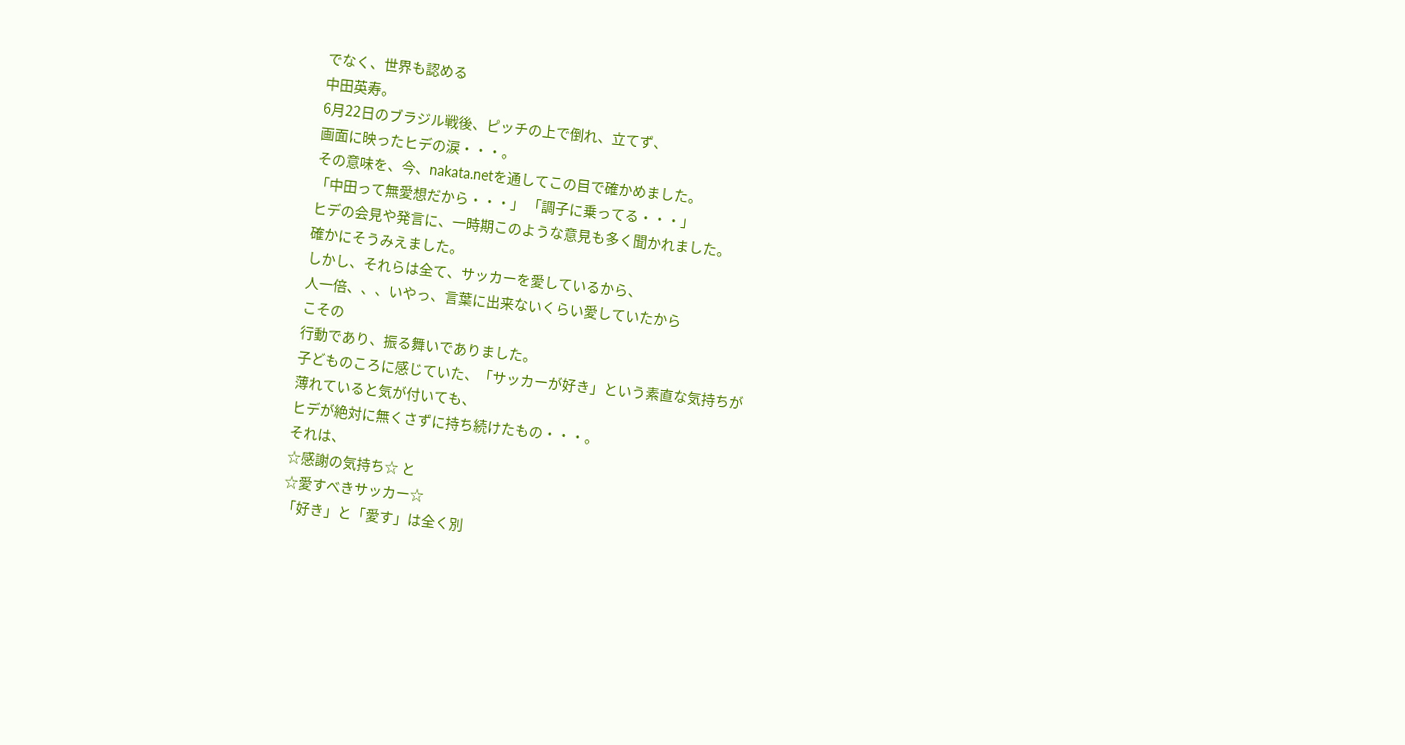でなく、世界も認める
中田英寿。
6月22日のブラジル戦後、ピッチの上で倒れ、立てず、
画面に映ったヒデの涙・・・。
その意味を、今、nakata.netを通してこの目で確かめました。
「中田って無愛想だから・・・」 「調子に乗ってる・・・」
ヒデの会見や発言に、一時期このような意見も多く聞かれました。
確かにそうみえました。
しかし、それらは全て、サッカーを愛しているから、
人一倍、、、いやっ、言葉に出来ないくらい愛していたから
こその
行動であり、振る舞いでありました。
子どものころに感じていた、「サッカーが好き」という素直な気持ちが
薄れていると気が付いても、
ヒデが絶対に無くさずに持ち続けたもの・・・。
それは、
☆感謝の気持ち☆ と
☆愛すべきサッカー☆
「好き」と「愛す」は全く別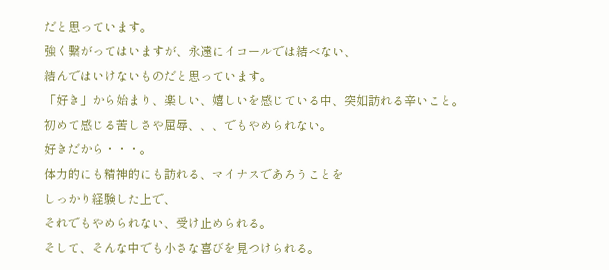だと思っています。
強く繋がってはいますが、永遠にイコールでは結べない、
結んではいけないものだと思っています。
「好き」から始まり、楽しい、嬉しいを感じている中、突如訪れる辛いこと。
初めて感じる苦しさや屈辱、、、でもやめられない。
好きだから・・・。
体力的にも精神的にも訪れる、マイナスであろうことを
しっかり経験した上で、
それでもやめられない、受け止められる。
そして、そんな中でも小さな喜びを見つけられる。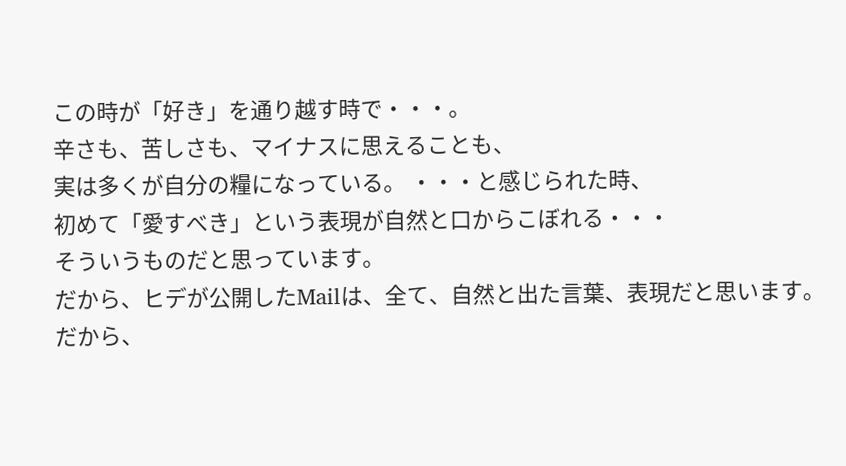この時が「好き」を通り越す時で・・・。
辛さも、苦しさも、マイナスに思えることも、
実は多くが自分の糧になっている。 ・・・と感じられた時、
初めて「愛すべき」という表現が自然と口からこぼれる・・・
そういうものだと思っています。
だから、ヒデが公開したMailは、全て、自然と出た言葉、表現だと思います。
だから、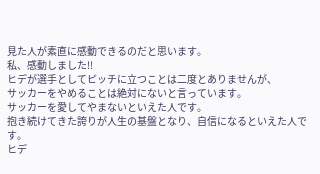見た人が素直に感動できるのだと思います。
私、感動しました!!
ヒデが選手としてピッチに立つことは二度とありませんが、
サッカーをやめることは絶対にないと言っています。
サッカーを愛してやまないといえた人です。
抱き続けてきた誇りが人生の基盤となり、自信になるといえた人です。
ヒデ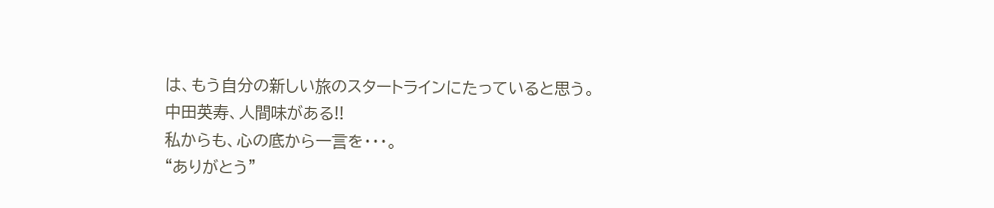は、もう自分の新しい旅のスタートラインにたっていると思う。
中田英寿、人間味がある!!
私からも、心の底から一言を・・・。
“ありがとう”